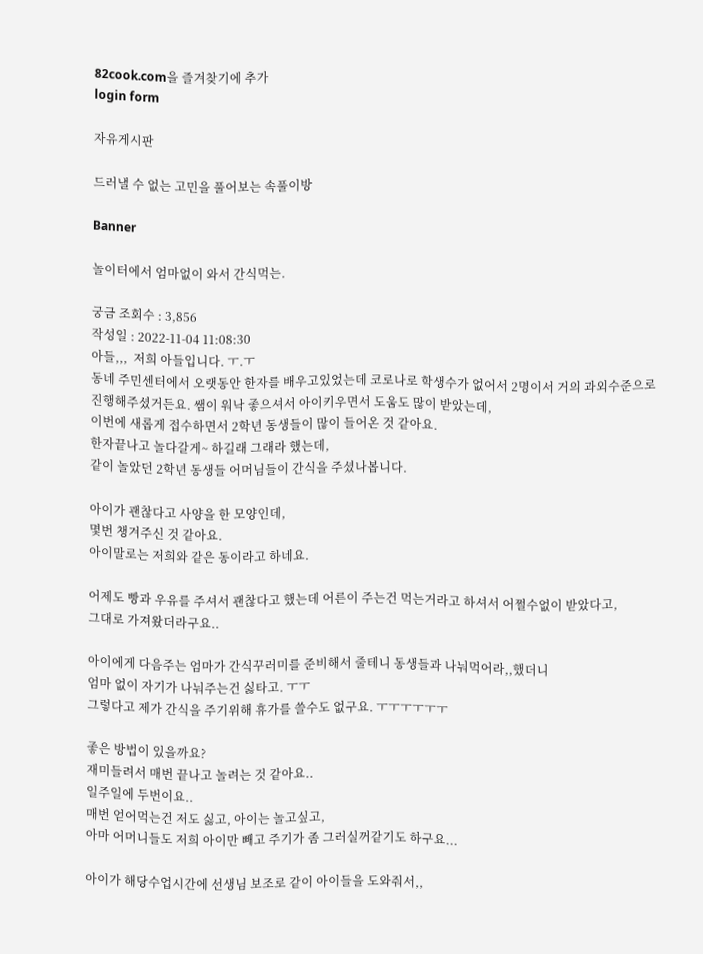82cook.com을 즐겨찾기에 추가
login form

자유게시판

드러낼 수 없는 고민을 풀어보는 속풀이방

Banner

놀이터에서 엄마없이 와서 간식먹는.

궁금 조회수 : 3,856
작성일 : 2022-11-04 11:08:30
아들,,,  저희 아들입니다. ㅜ.ㅜ
동네 주민센터에서 오랫동안 한자를 배우고있었는데 코로나로 학생수가 없어서 2명이서 거의 과외수준으로
진행해주셨거든요. 쌤이 워낙 좋으셔서 아이키우면서 도움도 많이 받았는데,
이번에 새롭게 접수하면서 2학년 동생들이 많이 들어온 것 같아요.
한자끝나고 놀다갈게~ 하길래 그래라 했는데,
같이 놀았던 2학년 동생들 어머님들이 간식을 주셨나봅니다.

아이가 괜찮다고 사양을 한 모양인데,
몇번 챙겨주신 것 같아요.
아이말로는 저희와 같은 동이라고 하네요.

어제도 빵과 우유를 주셔서 괜찮다고 했는데 어른이 주는건 먹는거라고 하셔서 어쩔수없이 받았다고,
그대로 가져왔더라구요..

아이에게 다음주는 엄마가 간식꾸러미를 준비해서 줄테니 동생들과 나눠먹어라,,했더니
엄마 없이 자기가 나눠주는건 싫타고. ㅜㅜ
그렇다고 제가 간식을 주기위해 휴가를 쓸수도 없구요. ㅜㅜㅜㅜㅜㅜ

좋은 방법이 있을까요?
재미들려서 매번 끝나고 놀려는 것 같아요..
일주일에 두번이요..
매번 얻어먹는건 저도 싫고, 아이는 놀고싶고,
아마 어머니들도 저희 아이만 빼고 주기가 좀 그러실꺼같기도 하구요...

아이가 해당수업시간에 선생님 보조로 같이 아이들을 도와줘서,,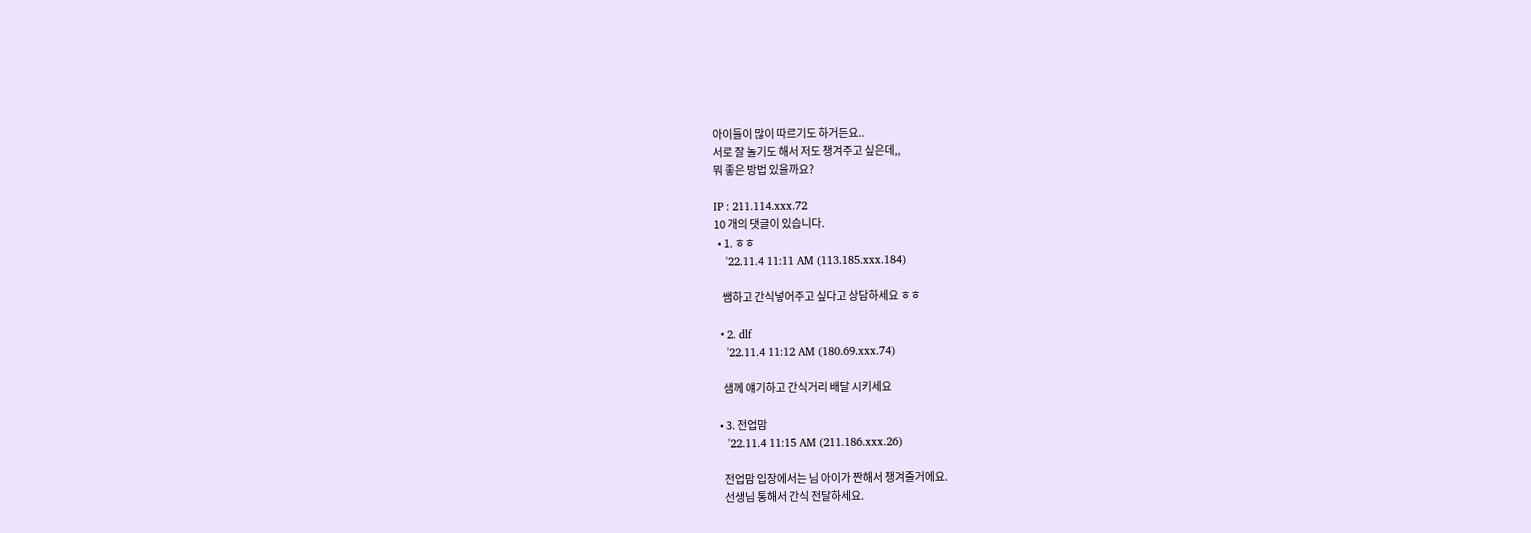아이들이 많이 따르기도 하거든요..
서로 잘 놀기도 해서 저도 챙겨주고 싶은데,,
뭐 좋은 방법 있을까요?

IP : 211.114.xxx.72
10 개의 댓글이 있습니다.
  • 1. ㅎㅎ
    '22.11.4 11:11 AM (113.185.xxx.184)

    쌤하고 간식넣어주고 싶다고 상담하세요 ㅎㅎ

  • 2. dlf
    '22.11.4 11:12 AM (180.69.xxx.74)

    샘께 얘기하고 간식거리 배달 시키세요

  • 3. 전업맘
    '22.11.4 11:15 AM (211.186.xxx.26)

    전업맘 입장에서는 님 아이가 짠해서 챙겨줄거에요.
    선생님 통해서 간식 전달하세요.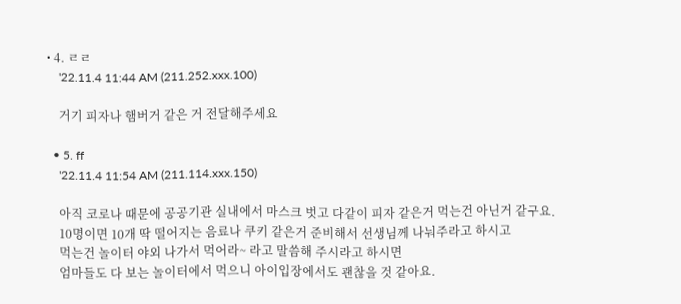• 4. ㄹㄹ
    '22.11.4 11:44 AM (211.252.xxx.100)

    거기 피자나 햄버거 같은 거 전달해주세요

  • 5. ff
    '22.11.4 11:54 AM (211.114.xxx.150)

    아직 코로나 때문에 공공기관 실내에서 마스크 벗고 다같이 피자 같은거 먹는건 아닌거 같구요.
    10명이면 10개 딱 떨어지는 음료나 쿠키 같은거 준비해서 선생님께 나눠주라고 하시고
    먹는건 놀이터 야외 나가서 먹어라~ 라고 말씀해 주시라고 하시면
    엄마들도 다 보는 놀이터에서 먹으니 아이입장에서도 괜찮을 것 같아요.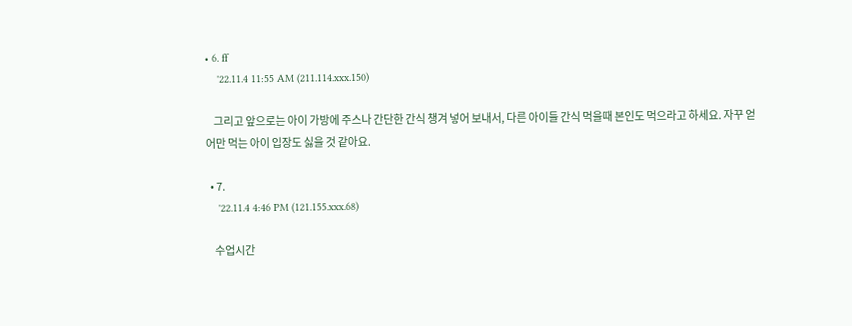• 6. ff
    '22.11.4 11:55 AM (211.114.xxx.150)

    그리고 앞으로는 아이 가방에 주스나 간단한 간식 챙겨 넣어 보내서, 다른 아이들 간식 먹을때 본인도 먹으라고 하세요. 자꾸 얻어만 먹는 아이 입장도 싫을 것 같아요.

  • 7.
    '22.11.4 4:46 PM (121.155.xxx.68)

    수업시간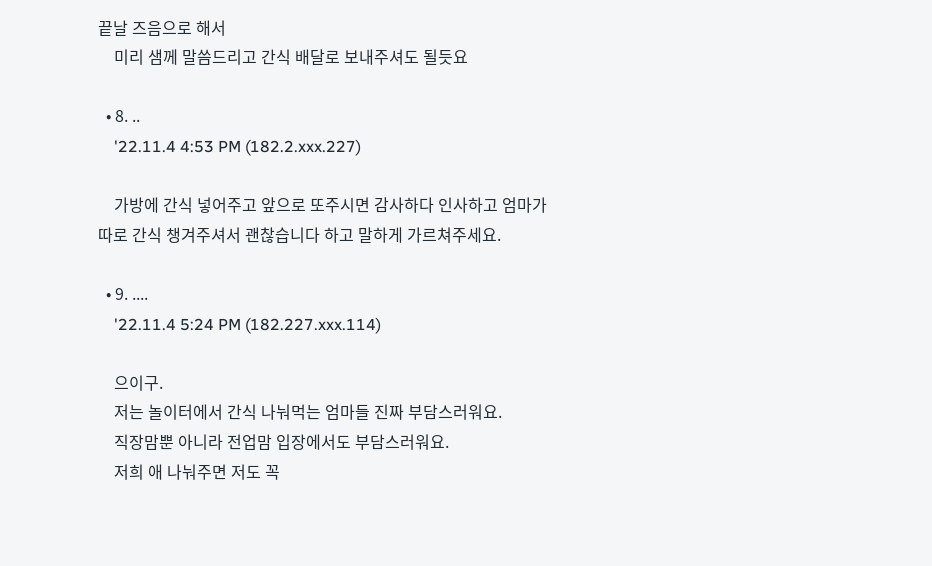끝날 즈음으로 해서
    미리 샘께 말씀드리고 간식 배달로 보내주셔도 될듯요

  • 8. ..
    '22.11.4 4:53 PM (182.2.xxx.227)

    가방에 간식 넣어주고 앞으로 또주시면 감사하다 인사하고 엄마가 따로 간식 챙겨주셔서 괜찮습니다 하고 말하게 가르쳐주세요.

  • 9. ....
    '22.11.4 5:24 PM (182.227.xxx.114)

    으이구.
    저는 놀이터에서 간식 나눠먹는 엄마들 진짜 부담스러워요.
    직장맘뿐 아니라 전업맘 입장에서도 부담스러워요.
    저희 애 나눠주면 저도 꼭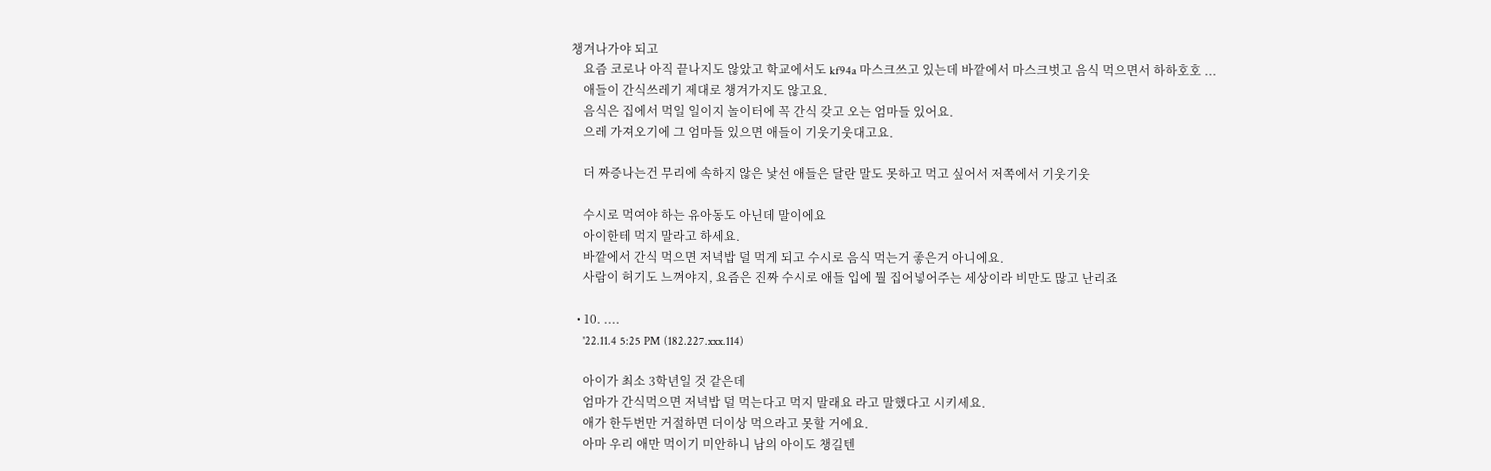챙겨나가야 되고
    요즘 코로나 아직 끝나지도 않았고 학교에서도 kf94a 마스크쓰고 있는데 바깥에서 마스크벗고 음식 먹으면서 하하호호 ...
    애들이 간식쓰레기 제대로 챙겨가지도 않고요.
    음식은 집에서 먹일 일이지 놀이터에 꼭 간식 갖고 오는 엄마들 있어요.
    으레 가져오기에 그 엄마들 있으면 애들이 기웃기웃대고요.

    더 짜증나는건 무리에 속하지 않은 낯선 애들은 달란 말도 못하고 먹고 싶어서 저쪽에서 기웃기웃

    수시로 먹여야 하는 유아동도 아닌데 말이에요
    아이한테 먹지 말라고 하세요.
    바깥에서 간식 먹으면 저녁밥 덜 먹게 되고 수시로 음식 먹는거 좋은거 아니에요.
    사람이 허기도 느껴야지, 요즘은 진짜 수시로 애들 입에 뭘 집어넣어주는 세상이라 비만도 많고 난리죠

  • 10. ....
    '22.11.4 5:25 PM (182.227.xxx.114)

    아이가 최소 3학년일 것 같은데
    엄마가 간식먹으면 저녁밥 덜 먹는다고 먹지 말래요 라고 말했다고 시키세요.
    애가 한두번만 거절하면 더이상 먹으라고 못할 거에요.
    아마 우리 애만 먹이기 미안하니 남의 아이도 챙길텐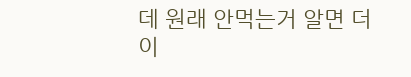데 원래 안먹는거 알면 더 이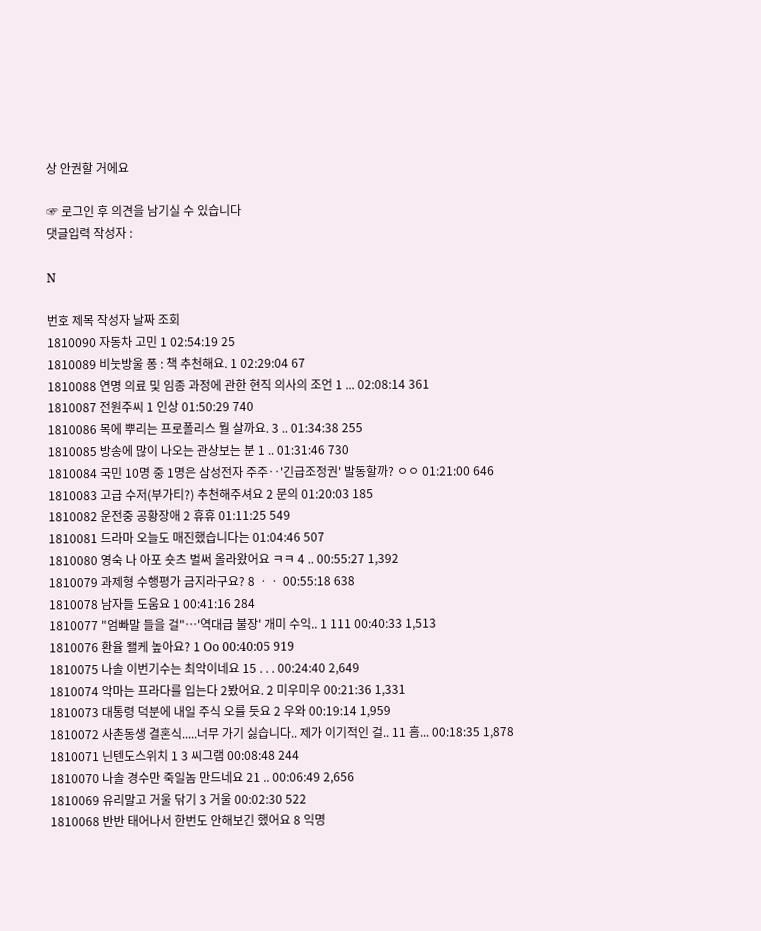상 안권할 거에요

☞ 로그인 후 의견을 남기실 수 있습니다
댓글입력 작성자 :

N

번호 제목 작성자 날짜 조회
1810090 자동차 고민 1 02:54:19 25
1810089 비눗방울 퐁 : 책 추천해요. 1 02:29:04 67
1810088 연명 의료 및 임종 과정에 관한 현직 의사의 조언 1 ... 02:08:14 361
1810087 전원주씨 1 인상 01:50:29 740
1810086 목에 뿌리는 프로폴리스 뭘 살까요. 3 .. 01:34:38 255
1810085 방송에 많이 나오는 관상보는 분 1 .. 01:31:46 730
1810084 국민 10명 중 1명은 삼성전자 주주‥'긴급조정권' 발동할까? ㅇㅇ 01:21:00 646
1810083 고급 수저(부가티?) 추천해주셔요 2 문의 01:20:03 185
1810082 운전중 공황장애 2 휴휴 01:11:25 549
1810081 드라마 오늘도 매진했습니다는 01:04:46 507
1810080 영숙 나 아포 숏츠 벌써 올라왔어요 ㅋㅋ 4 .. 00:55:27 1,392
1810079 과제형 수행평가 금지라구요? 8 ㆍㆍ 00:55:18 638
1810078 남자들 도움요 1 00:41:16 284
1810077 "엄빠말 들을 걸"…'역대급 불장' 개미 수익.. 1 111 00:40:33 1,513
1810076 환율 왤케 높아요? 1 Oo 00:40:05 919
1810075 나솔 이번기수는 최악이네요 15 . . . 00:24:40 2,649
1810074 악마는 프라다를 입는다 2봤어요. 2 미우미우 00:21:36 1,331
1810073 대통령 덕분에 내일 주식 오를 듯요 2 우와 00:19:14 1,959
1810072 사촌동생 결혼식.....너무 가기 싫습니다.. 제가 이기적인 걸.. 11 흠... 00:18:35 1,878
1810071 닌텐도스위치 1 3 씨그램 00:08:48 244
1810070 나솔 경수만 죽일놈 만드네요 21 .. 00:06:49 2,656
1810069 유리말고 거울 닦기 3 거울 00:02:30 522
1810068 반반 태어나서 한번도 안해보긴 했어요 8 익명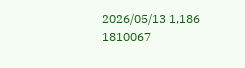2026/05/13 1,186
1810067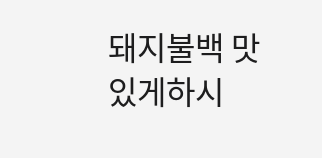돼지불백 맛있게하시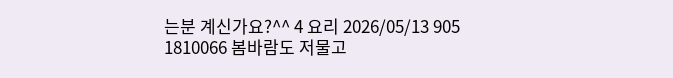는분 계신가요?^^ 4 요리 2026/05/13 905
1810066 봄바람도 저물고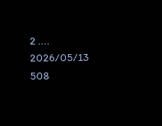2 .... 2026/05/13 508